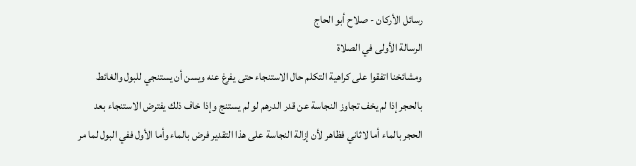رسائل الأركان - صلاح أبو الحاج
الرسالة الأولى في الصلاة
ومشائخنا اتفقوا على كراهية التكلم حال الاستنجاء حتى يفرغ عنه ويسن أن يستنجي للبول والغائط بالحجر إذا لم يخف تجاوز النجاسة عن قدر الدرهم لو لم يستنج وإذا خاف ذلك يفترض الاستنجاء بعد الحجر بالماء أما لاثاني فظاهر لأن إزالة النجاسة على هذا التقدير فرض بالماء وأما الأول ففي البول لما مر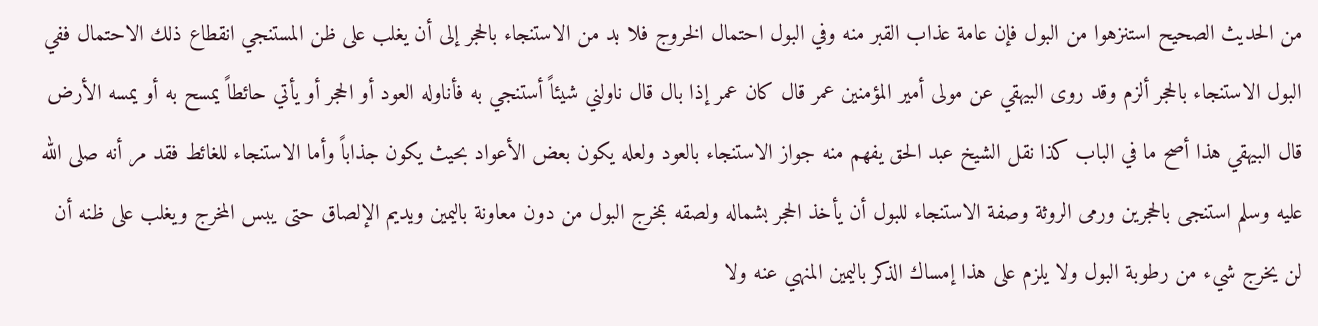من الحديث الصحيح استنزهوا من البول فإن عامة عذاب القبر منه وفي البول احتمال الخروج فلا بد من الاستنجاء بالحجر إلى أن يغلب على ظن المستنجي انقطاع ذلك الاحتمال ففي البول الاستنجاء بالحجر ألزم وقد روى البيهقي عن مولى أمير المؤمنين عمر قال كان عمر إذا بال قال ناولني شيئاً أستنجي به فأناوله العود أو الحجر أو يأتي حائطاً يمسح به أو يمسه الأرض قال البيهقي هذا أصح ما في الباب كذا نقل الشيخ عبد الحق يفهم منه جواز الاستنجاء بالعود ولعله يكون بعض الأعواد بحيث يكون جذاباً وأما الاستنجاء للغائط فقد مر أنه صلى الله عليه وسلم استنجى بالحجرين ورمى الروثة وصفة الاستنجاء للبول أن يأخذ الحجر بشماله ولصقه بمخرج البول من دون معاونة باليمين ويديم الإلصاق حتى يبس المخرج ويغلب على ظنه أن لن يخرج شيء من رطوبة البول ولا يلزم على هذا إمساك الذكر باليمين المنهي عنه ولا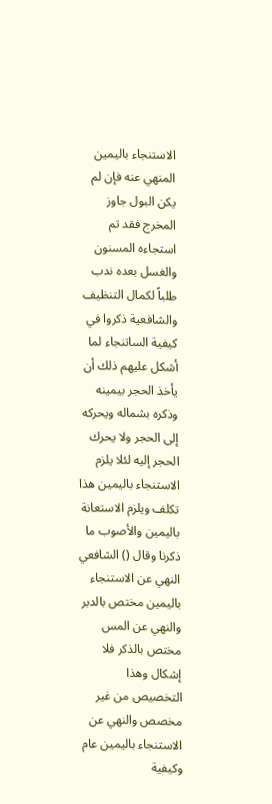الاستنجاء باليمين المنهي عنه فإن لم يكن البول جاوز المخرج فقد تم استجاءه المسنون والغسل بعده ندب طلباً لكمال التنظيف والشافعية ذكروا في كيفية الساتنجاء لما أشكل عليهم ذلك أن يأخذ الحجر بيمينه وذكره بشماله ويحركه إلى الحجر ولا يحرك الحجر إليه لئلا يلزم الاستنجاء باليمين هذا تكلف ويلزم الاستعانة باليمين والأصوب ما ذكرنا وقال () الشافعي النهي عن الاستنجاء باليمين مختص بالدبر والنهي عن المس مختص بالذكر فلا إشكال وهذا التخصيص من غير مخصص والنهي عن الاستنجاء باليمين عام وكيفية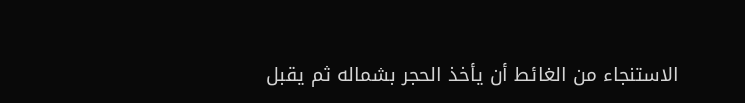الاستنجاء من الغائط أن يأخذ الحجر بشماله ثم يقبل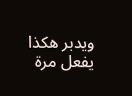ويدبر هكذا يفعل مرة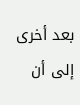بعد أخرى إلى أن